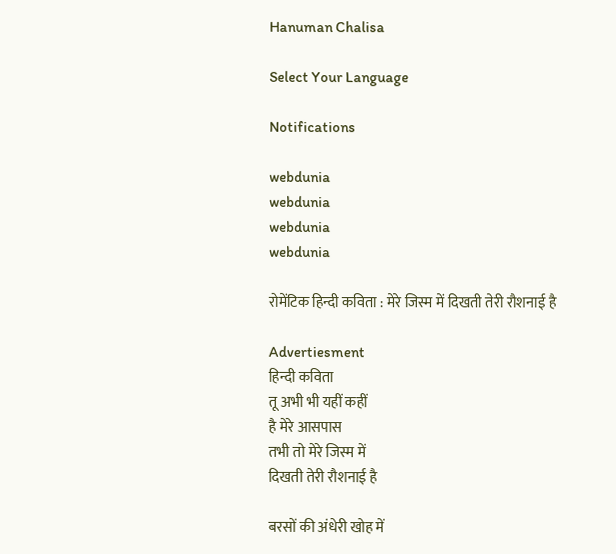Hanuman Chalisa

Select Your Language

Notifications

webdunia
webdunia
webdunia
webdunia

रोमेंटिक हिन्दी कविता : मेरे जिस्म में दिखती तेरी रौशनाई है

Advertiesment
हिन्दी कविता
तू अभी भी यहीं कहीं
है मेरे आसपास
तभी तो मेरे जिस्म में
दिखती तेरी रौशनाई है

बरसों की अंधेरी खोह में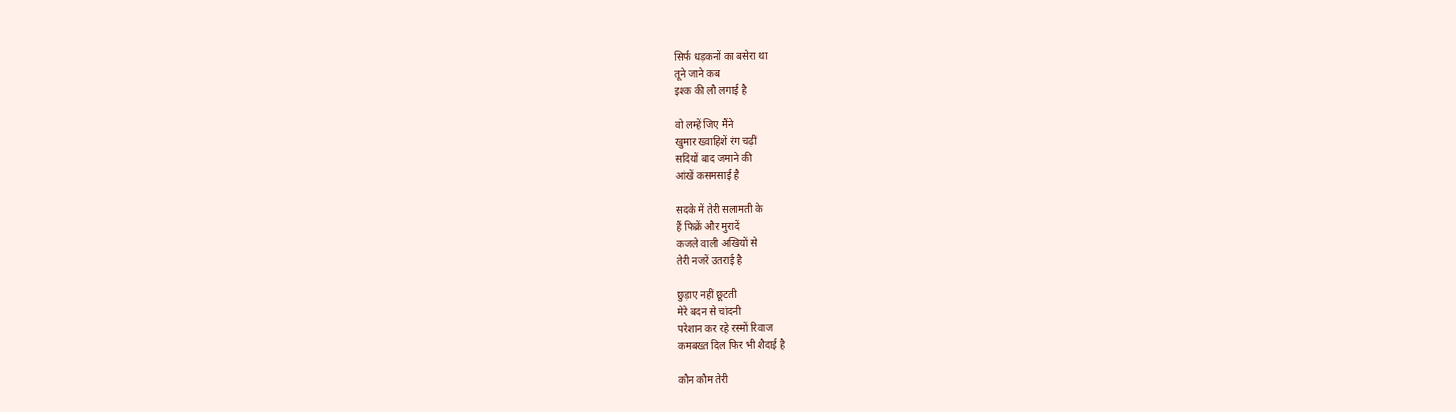सिर्फ धड़कनों का बसेरा था
तूने जाने कब
इश्क की लौ लगाई है

वो लम्हें जिए मैंने
खुमार ख्वाहिशें रंग चढ़ीं
सदियों बाद जमाने की
आंखें कसमसाई है

सदके में तेरी सलामती के
हैं फि‍क्रें और मुरादें
कजले वाली अखि‍यों से
तेरी नजरें उतराई है

छुड़ाए नहीं छूटती
मेरे बदन से चांदनी
परेशान कर रहे रस्मों रिवाज
कमबख्त दिल फिर भी शैदाई है

कौन कौम तेरी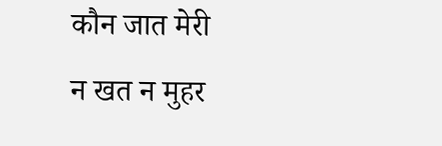कौन जात मेरी
न खत न मुहर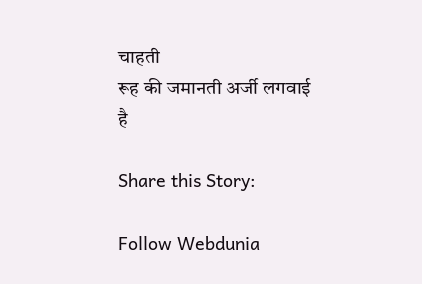चाहती
रूह की जमानती अर्जी लगवाई है

Share this Story:

Follow Webdunia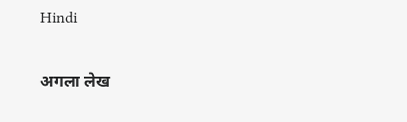Hindi

अगला लेख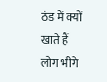ठंड में क्यों खाते हैं लोग भीगे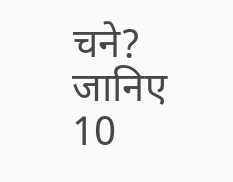चने? जानिए 10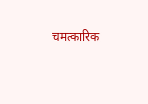चमत्कारिक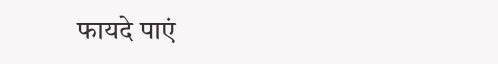फायदे पाएं